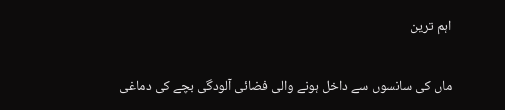اہم ترین

ماں کی سانسوں سے داخل ہونے والی فضائی آلودگی بچے کی دماغی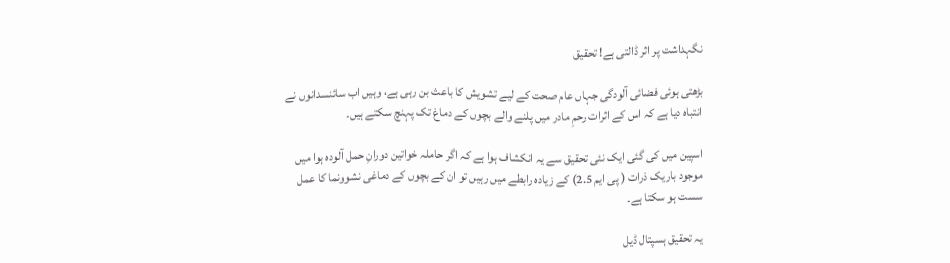نگہداشت پر اثر ڈالتی ہے! تحقیق

بڑھتی ہوئی فضائی آلودگی جہاں عام صحت کے لیے تشویش کا باعث بن رہی ہے، وہیں اب سائنسدانوں نے انتباہ دیا ہے کہ اس کے اثرات رحمِ مادر میں پلنے والے بچوں کے دماغ تک پہنچ سکتے ہیں۔

اسپین میں کی گئی ایک نئی تحقیق سے یہ انکشاف ہوا ہے کہ اگر حاملہ خواتین دورانِ حمل آلودہ ہوا میں موجود باریک ذرات ( پی ایم 2.5) کے زیادہ رابطے میں رہیں تو ان کے بچوں کے دماغی نشوونما کا عمل سست ہو سکتا ہے۔

یہ تحقیق ہسپتال ڈیل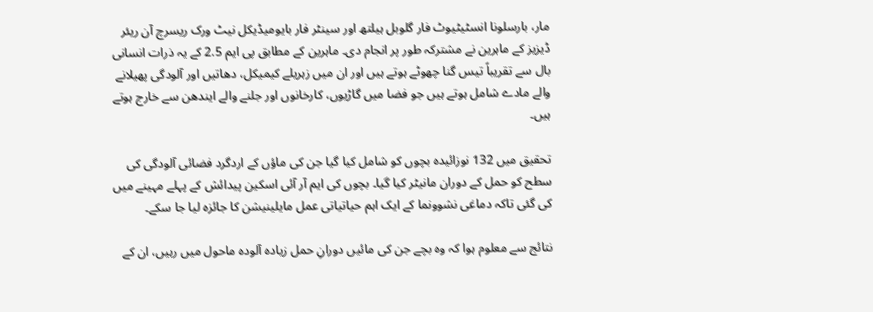مار، بارسلونا انسٹیٹیوٹ فار گلوبل ہیلتھ اور سینٹر فار بایومیڈیکل نیٹ ورک ریسرچ آن ریئر ڈیزیز کے ماہرین نے مشترکہ طور پر انجام دی۔ ماہرین کے مطابق پی ایم 2.5 کے یہ ذرات انسانی بال سے تقریباً تیس گنا چھوٹے ہوتے ہیں اور ان میں زہریلے کیمیکل، دھاتیں اور آلودگی پھیلانے والے مادے شامل ہوتے ہیں جو فضا میں گاڑیوں، کارخانوں اور جلنے والے ایندھن سے خارج ہوتے ہیں۔

تحقیق میں 132 نوزائیدہ بچوں کو شامل کیا گیا جن کی ماؤں کے اردگرد فضائی آلودگی کی سطح کو حمل کے دوران مانیٹر کیا گیا۔ بچوں کی ایم آر آئی اسکین پیدائش کے پہلے مہینے میں کی گئی تاکہ دماغی نشوونما کے ایک اہم حیاتیاتی عمل مایلینیشن کا جائزہ لیا جا سکے۔

نتائج سے معلوم ہوا کہ وہ بچے جن کی مائیں دورانِ حمل زیادہ آلودہ ماحول میں رہیں، ان کے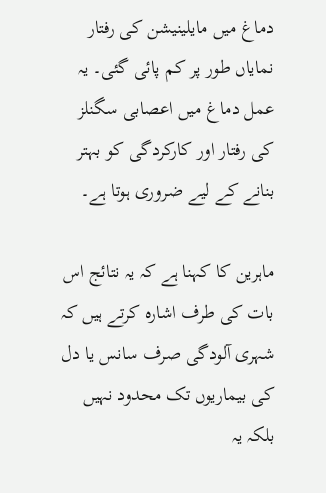دماغ میں مایلینیشن کی رفتار نمایاں طور پر کم پائی گئی۔ یہ عمل دماغ میں اعصابی سگنلز کی رفتار اور کارکردگی کو بہتر بنانے کے لیے ضروری ہوتا ہے۔

ماہرین کا کہنا ہے کہ یہ نتائج اس بات کی طرف اشارہ کرتے ہیں کہ شہری آلودگی صرف سانس یا دل کی بیماریوں تک محدود نہیں بلکہ یہ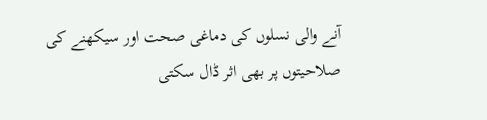آنے والی نسلوں کی دماغی صحت اور سیکھنے کی صلاحیتوں پر بھی اثر ڈال سکتی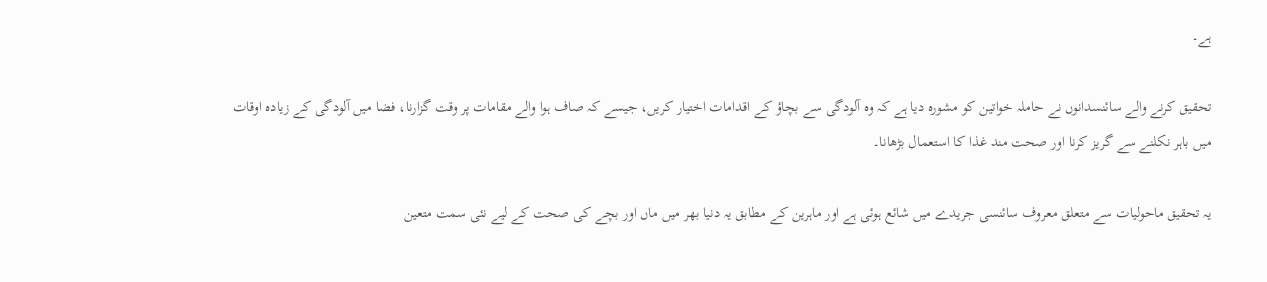ہے۔

تحقیق کرنے والے سائنسدانوں نے حاملہ خواتین کو مشورہ دیا ہے کہ وہ آلودگی سے بچاؤ کے اقدامات اختیار کریں، جیسے کہ صاف ہوا والے مقامات پر وقت گزارنا، فضا میں آلودگی کے زیادہ اوقات میں باہر نکلنے سے گریز کرنا اور صحت مند غذا کا استعمال بڑھانا۔

یہ تحقیق ماحولیات سے متعلق معروف سائنسی جریدے میں شائع ہوئی ہے اور ماہرین کے مطابق یہ دنیا بھر میں ماں اور بچے کی صحت کے لیے نئی سمت متعین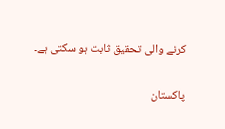کرنے والی تحقیق ثابت ہو سکتی ہے۔

پاکستان